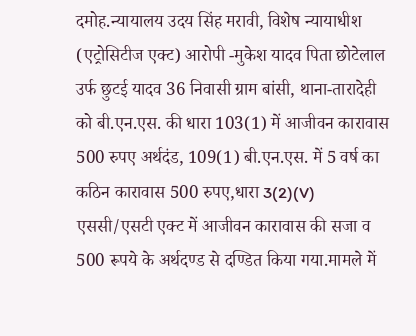दमोह.न्यायालय उदय सिंह मरावी, विशेष न्यायाधीश (एट्रोसिटीज एक्ट) आरोपी -मुकेश यादव पिता छोटेलाल उर्फ छुटई यादव 36 निवासी ग्राम बांसी, थाना-तारादेही को बी.एन.एस. की धारा 103(1) में आजीवन कारावास 500 रुपए अर्थदंड, 109(1) बी.एन.एस. में 5 वर्ष का कठिन कारावास 500 रुपए,धारा 3(2)(V) एससी/एसटी एक्ट में आजीवन कारावास की सजा व 500 रूपये के अर्थदण्ड से दण्डित किया गया.मामले में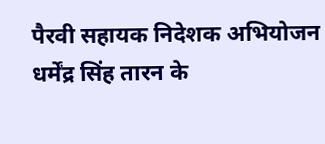पैरवी सहायक निदेशक अभियोजन धर्मेंद्र सिंह तारन के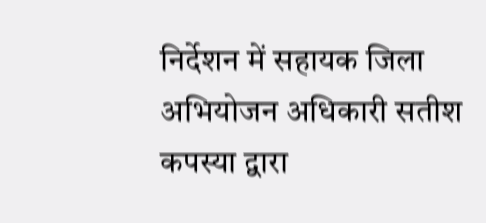निर्देशन में सहायक जिला अभियोजन अधिकारी सतीश कपस्या द्वारा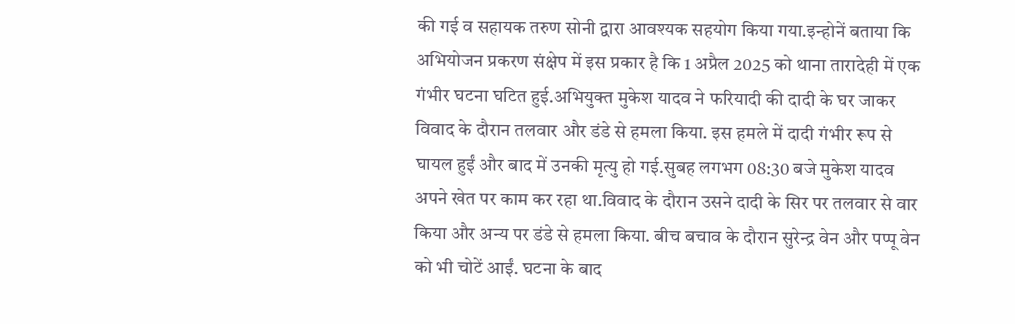की गई व सहायक तरुण सोनी द्वारा आवश्यक सहयोग किया गया.इन्होनें बताया कि अभियोजन प्रकरण संक्षेप में इस प्रकार है कि 1 अप्रैल 2025 को थाना तारादेही में एक गंभीर घटना घटित हुई.अभियुक्त मुकेश यादव ने फरियादी की दादी के घर जाकर विवाद के दौरान तलवार और डंडे से हमला किया. इस हमले में दादी गंभीर रूप से घायल हुईं और बाद में उनकी मृत्यु हो गई.सुबह लगभग 08:30 बजे मुकेश यादव अपने खेत पर काम कर रहा था.विवाद के दौरान उसने दादी के सिर पर तलवार से वार किया और अन्य पर डंडे से हमला किया. बीच बचाव के दौरान सुरेन्द्र वेन और पप्पू वेन को भी चोटें आईं. घटना के बाद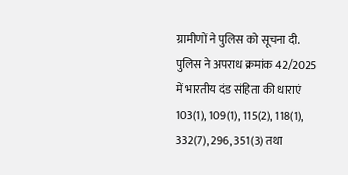ग्रामीणों ने पुलिस को सूचना दी. पुलिस ने अपराध क्रमांक 42/2025 में भारतीय दंड संहिता की धाराएं 103(1), 109(1), 115(2), 118(1), 332(7), 296, 351(3) तथा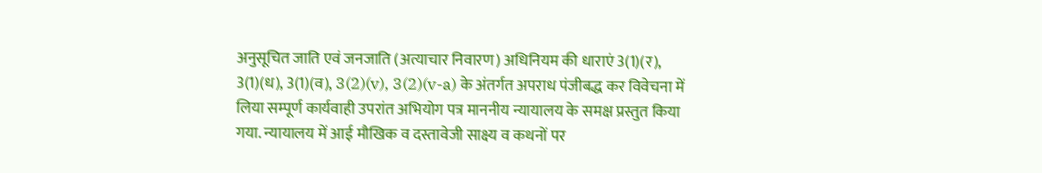अनुसूचित जाति एवं जनजाति (अत्याचार निवारण) अधिनियम की धाराएं 3(1)(र), 3(1)(ध), 3(1)(व), 3(2)(v), 3(2)(v-a) के अंतर्गत अपराध पंजीबद्ध कर विवेचना में लिया सम्पूर्ण कार्यवाही उपरांत अभियोग पत्र माननीय न्यायालय के समक्ष प्रस्तुत किया गया. न्यायालय में आई मौखिक व दस्तावेजी साक्ष्य व कथनों पर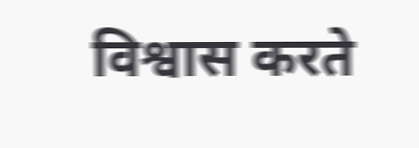विश्वास करते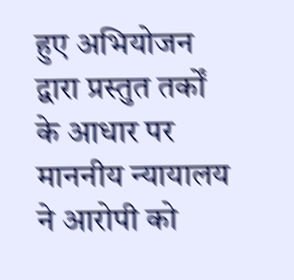हुए अभियोजन द्वारा प्रस्तुत तर्कों के आधार पर माननीय न्यायालय ने आरोपी को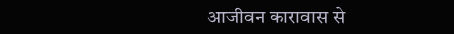आजीवन कारावास से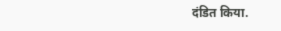दंडित किया.